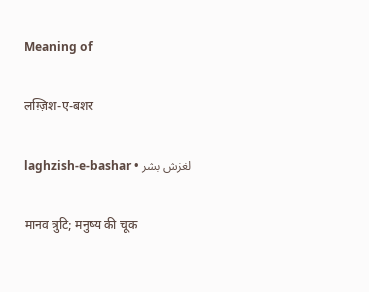Meaning of

लग़्ज़िश-ए-बशर

laghzish-e-bashar • لغزش بشر

मानव त्रुटि; मनुष्य की चूक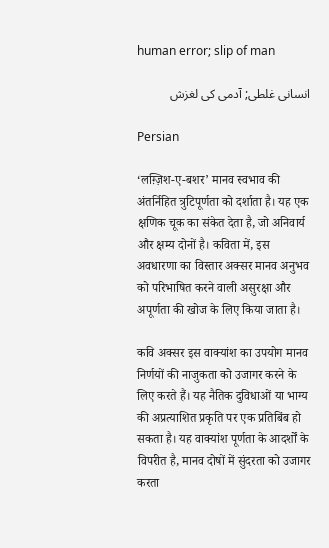human error; slip of man

انسانی غلطی; آدمی کی لغزش

Persian

‘लग़्ज़िश-ए-बशर’ मानव स्वभाव की अंतर्निहित त्रुटिपूर्णता को दर्शाता है। यह एक क्षणिक चूक का संकेत देता है, जो अनिवार्य और क्षम्य दोनों है। कविता में, इस अवधारणा का विस्तार अक्सर मानव अनुभव को परिभाषित करने वाली असुरक्षा और अपूर्णता की खोज के लिए किया जाता है।

कवि अक्सर इस वाक्यांश का उपयोग मानव निर्णयों की नाजुकता को उजागर करने के लिए करते हैं। यह नैतिक दुविधाओं या भाग्य की अप्रत्याशित प्रकृति पर एक प्रतिबिंब हो सकता है। यह वाक्यांश पूर्णता के आदर्शों के विपरीत है, मानव दोषों में सुंदरता को उजागर करता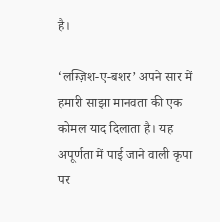है।

‘लग़्ज़िश-ए-बशर’ अपने सार में हमारी साझा मानवता की एक कोमल याद दिलाता है। यह अपूर्णता में पाई जाने वाली कृपा पर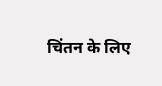चिंतन के लिए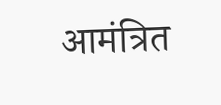आमंत्रित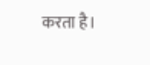करता है।